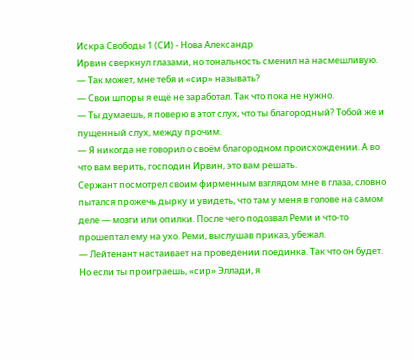Искра Свободы 1 (СИ) - Нова Александр
Ирвин сверкнул глазами, но тональность сменил на насмешливую.
— Так может, мне тебя и «сир» называть?
— Свои шпоры я ещё не заработал. Так что пока не нужно.
— Ты думаешь, я поверю в этот слух, что ты благородный? Тобой же и пущенный слух, между прочим.
— Я никогда не говорил о своём благородном происхождении. А во что вам верить, господин Ирвин, это вам решать.
Сержант посмотрел своим фирменным взглядом мне в глаза, словно пытался прожечь дырку и увидеть, что там у меня в голове на самом деле — мозги или опилки. После чего подозвал Реми и что-то прошептал ему на ухо. Реми, выслушав приказ, убежал.
— Лейтенант настаивает на проведении поединка. Так что он будет. Но если ты проиграешь, «сир» Эллади, я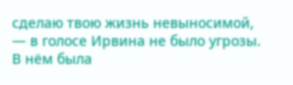сделаю твою жизнь невыносимой, — в голосе Ирвина не было угрозы. В нём была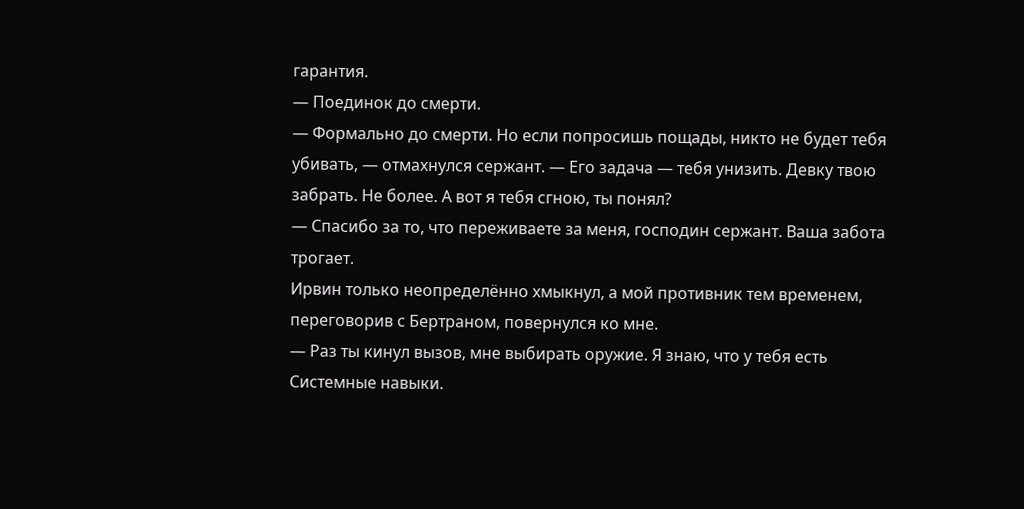гарантия.
— Поединок до смерти.
— Формально до смерти. Но если попросишь пощады, никто не будет тебя убивать, — отмахнулся сержант. — Его задача — тебя унизить. Девку твою забрать. Не более. А вот я тебя сгною, ты понял?
— Спасибо за то, что переживаете за меня, господин сержант. Ваша забота трогает.
Ирвин только неопределённо хмыкнул, а мой противник тем временем, переговорив с Бертраном, повернулся ко мне.
— Раз ты кинул вызов, мне выбирать оружие. Я знаю, что у тебя есть Системные навыки.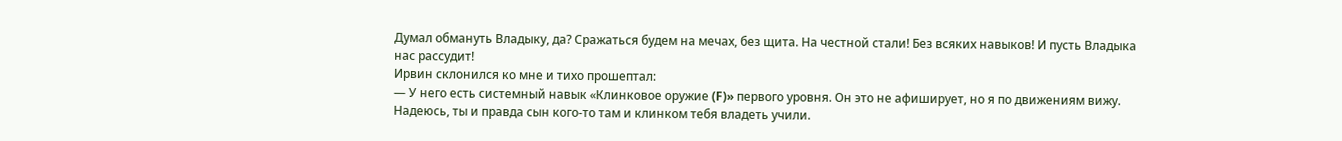Думал обмануть Владыку, да? Сражаться будем на мечах, без щита. На честной стали! Без всяких навыков! И пусть Владыка нас рассудит!
Ирвин склонился ко мне и тихо прошептал:
— У него есть системный навык «Клинковое оружие (F)» первого уровня. Он это не афиширует, но я по движениям вижу. Надеюсь, ты и правда сын кого-то там и клинком тебя владеть учили.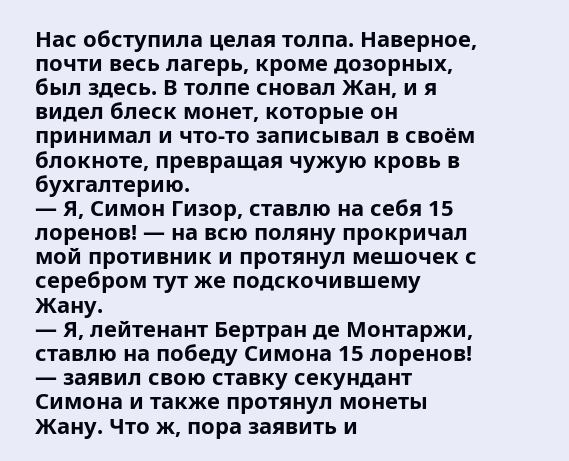Нас обступила целая толпа. Наверное, почти весь лагерь, кроме дозорных, был здесь. В толпе сновал Жан, и я видел блеск монет, которые он принимал и что-то записывал в своём блокноте, превращая чужую кровь в бухгалтерию.
— Я, Симон Гизор, ставлю на себя 15 лоренов! — на всю поляну прокричал мой противник и протянул мешочек с серебром тут же подскочившему Жану.
— Я, лейтенант Бертран де Монтаржи, ставлю на победу Симона 15 лоренов! — заявил свою ставку секундант Симона и также протянул монеты Жану. Что ж, пора заявить и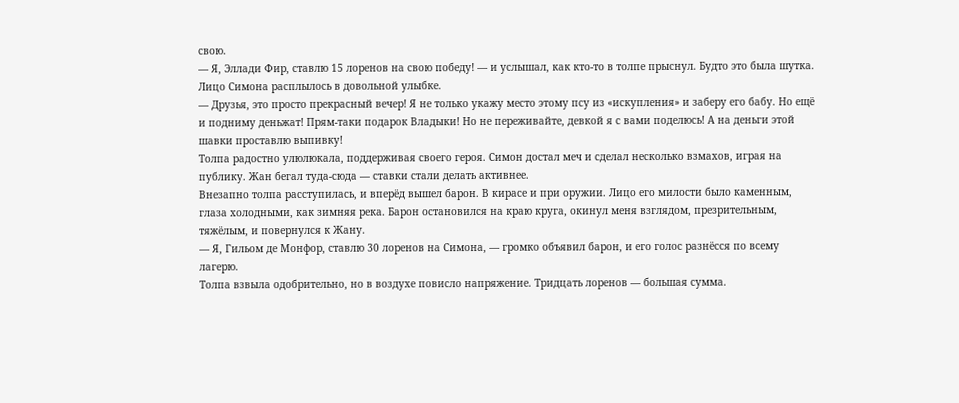свою.
— Я, Эллади Фир, ставлю 15 лоренов на свою победу! — и услышал, как кто-то в толпе прыснул. Будто это была шутка.
Лицо Симона расплылось в довольной улыбке.
— Друзья, это просто прекрасный вечер! Я не только укажу место этому псу из «искупления» и заберу его бабу. Но ещё и подниму деньжат! Прям-таки подарок Владыки! Но не переживайте, девкой я с вами поделюсь! А на деньги этой шавки проставлю выпивку!
Толпа радостно улюлюкала, поддерживая своего героя. Симон достал меч и сделал несколько взмахов, играя на публику. Жан бегал туда-сюда — ставки стали делать активнее.
Внезапно толпа расступилась, и вперёд вышел барон. В кирасе и при оружии. Лицо его милости было каменным, глаза холодными, как зимняя река. Барон остановился на краю круга, окинул меня взглядом, презрительным, тяжёлым, и повернулся к Жану.
— Я, Гильом де Монфор, ставлю 30 лоренов на Симона, — громко объявил барон, и его голос разнёсся по всему лагерю.
Толпа взвыла одобрительно, но в воздухе повисло напряжение. Тридцать лоренов — большая сумма.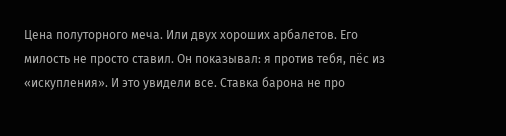Цена полуторного меча. Или двух хороших арбалетов. Его милость не просто ставил. Он показывал: я против тебя, пёс из «искупления». И это увидели все. Ставка барона не про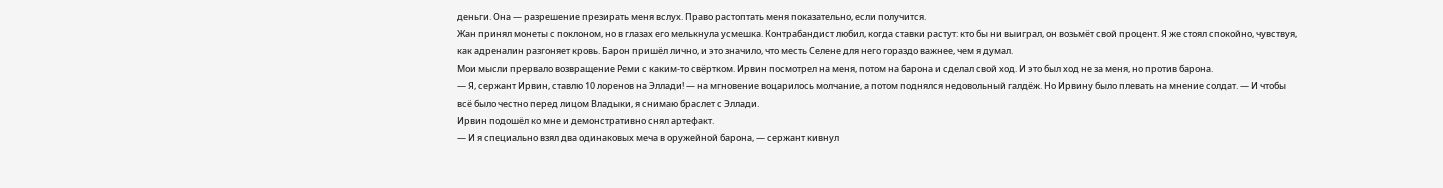деньги. Она — разрешение презирать меня вслух. Право растоптать меня показательно, если получится.
Жан принял монеты с поклоном, но в глазах его мелькнула усмешка. Контрабандист любил, когда ставки растут: кто бы ни выиграл, он возьмёт свой процент. Я же стоял спокойно, чувствуя, как адреналин разгоняет кровь. Барон пришёл лично, и это значило, что месть Селене для него гораздо важнее, чем я думал.
Мои мысли прервало возвращение Реми с каким-то свёртком. Ирвин посмотрел на меня, потом на барона и сделал свой ход. И это был ход не за меня, но против барона.
— Я, сержант Ирвин, ставлю 10 лоренов на Эллади! — на мгновение воцарилось молчание, а потом поднялся недовольный галдёж. Но Ирвину было плевать на мнение солдат. — И чтобы всё было честно перед лицом Владыки, я снимаю браслет с Эллади.
Ирвин подошёл ко мне и демонстративно снял артефакт.
— И я специально взял два одинаковых меча в оружейной барона, — сержант кивнул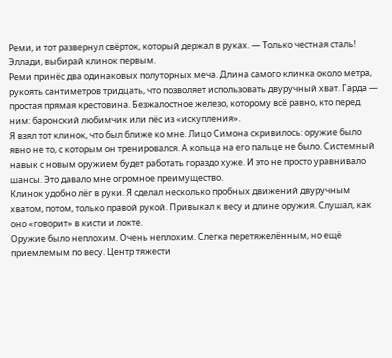Реми, и тот развернул свёрток, который держал в руках. — Только честная сталь! Эллади, выбирай клинок первым.
Реми принёс два одинаковых полуторных меча. Длина самого клинка около метра, рукоять сантиметров тридцать, что позволяет использовать двуручный хват. Гарда — простая прямая крестовина. Безжалостное железо, которому всё равно, кто перед ним: баронский любимчик или пёс из «искупления».
Я взял тот клинок, что был ближе ко мне. Лицо Симона скривилось: оружие было явно не то, с которым он тренировался. А кольца на его пальце не было. Системный навык с новым оружием будет работать гораздо хуже. И это не просто уравнивало шансы. Это давало мне огромное преимущество.
Клинок удобно лёг в руки. Я сделал несколько пробных движений двуручным хватом, потом, только правой рукой. Привыкал к весу и длине оружия. Слушал, как оно «говорит» в кисти и локте.
Оружие было неплохим. Очень неплохим. Слегка перетяжелённым, но ещё приемлемым по весу. Центр тяжести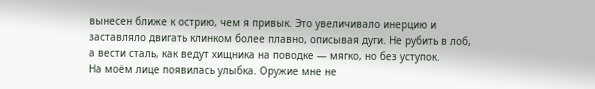вынесен ближе к острию, чем я привык. Это увеличивало инерцию и заставляло двигать клинком более плавно, описывая дуги. Не рубить в лоб, а вести сталь, как ведут хищника на поводке — мягко, но без уступок.
На моём лице появилась улыбка. Оружие мне не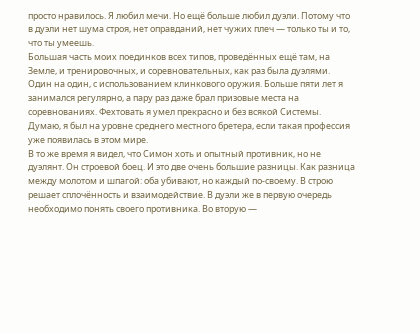просто нравилось. Я любил мечи. Но ещё больше любил дуэли. Потому что в дуэли нет шума строя, нет оправданий, нет чужих плеч — только ты и то, что ты умеешь.
Большая часть моих поединков всех типов, проведённых ещё там, на Земле, и тренировочных, и соревновательных, как раз была дуэлями. Один на один, с использованием клинкового оружия. Больше пяти лет я занимался регулярно, а пару раз даже брал призовые места на соревнованиях. Фехтовать я умел прекрасно и без всякой Системы. Думаю, я был на уровне среднего местного бретера, если такая профессия уже появилась в этом мире.
В то же время я видел, что Симон хоть и опытный противник, но не дуэлянт. Он строевой боец. И это две очень большие разницы. Как разница между молотом и шпагой: оба убивают, но каждый по-своему. В строю решает сплочённость и взаимодействие. В дуэли же в первую очередь необходимо понять своего противника. Во вторую —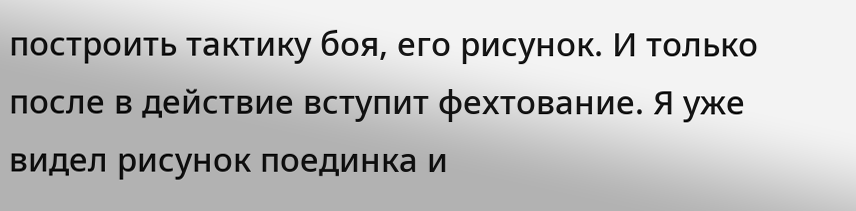построить тактику боя, его рисунок. И только после в действие вступит фехтование. Я уже видел рисунок поединка и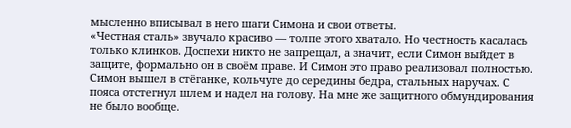мысленно вписывал в него шаги Симона и свои ответы.
«Честная сталь» звучало красиво — толпе этого хватало. Но честность касалась только клинков. Доспехи никто не запрещал, а значит, если Симон выйдет в защите, формально он в своём праве. И Симон это право реализовал полностью. Симон вышел в стёганке, кольчуге до середины бедра, стальных наручах. С пояса отстегнул шлем и надел на голову. На мне же защитного обмундирования не было вообще.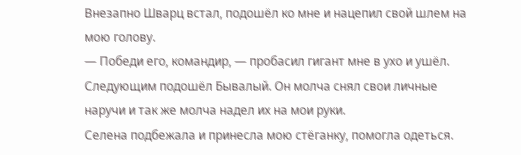Внезапно Шварц встал, подошёл ко мне и нацепил свой шлем на мою голову.
— Победи его, командир, — пробасил гигант мне в ухо и ушёл.
Следующим подошёл Бывалый. Он молча снял свои личные наручи и так же молча надел их на мои руки.
Селена подбежала и принесла мою стёганку, помогла одеться.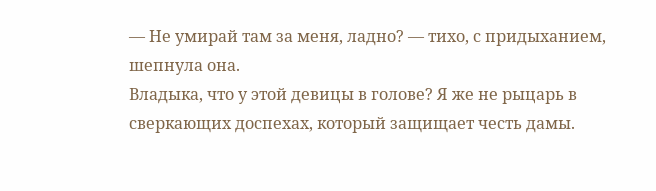— Не умирай там за меня, ладно? — тихо, с придыханием, шепнула она.
Владыка, что у этой девицы в голове? Я же не рыцарь в сверкающих доспехах, который защищает честь дамы.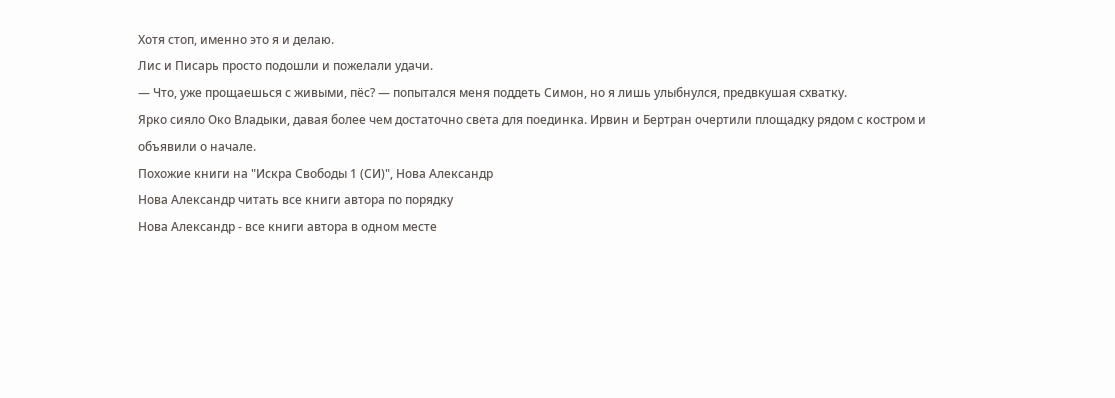Хотя стоп, именно это я и делаю.
Лис и Писарь просто подошли и пожелали удачи.
— Что, уже прощаешься с живыми, пёс? — попытался меня поддеть Симон, но я лишь улыбнулся, предвкушая схватку.
Ярко сияло Око Владыки, давая более чем достаточно света для поединка. Ирвин и Бертран очертили площадку рядом с костром и объявили о начале.
Похожие книги на "Искра Свободы 1 (СИ)", Нова Александр
Нова Александр читать все книги автора по порядку
Нова Александр - все книги автора в одном месте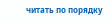читать по порядку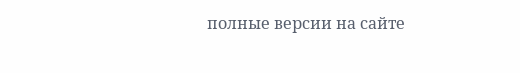полные версии на сайте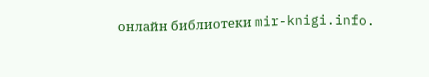онлайн библиотеки mir-knigi.info.